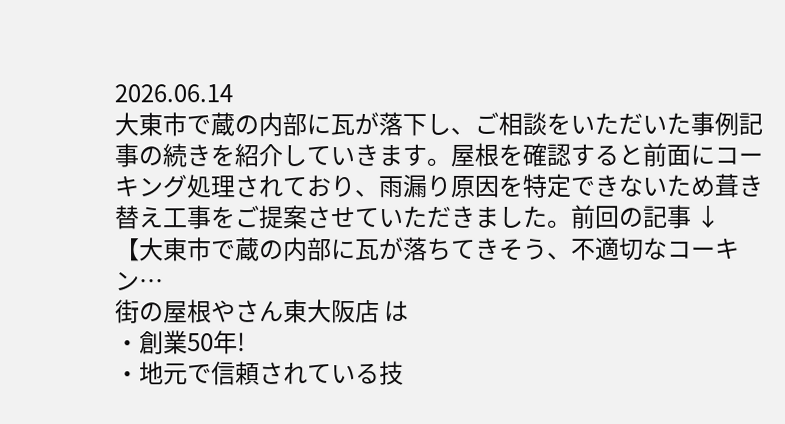2026.06.14
大東市で蔵の内部に瓦が落下し、ご相談をいただいた事例記事の続きを紹介していきます。屋根を確認すると前面にコーキング処理されており、雨漏り原因を特定できないため葺き替え工事をご提案させていただきました。前回の記事 ↓ 【大東市で蔵の内部に瓦が落ちてきそう、不適切なコーキン…
街の屋根やさん東大阪店 は
・創業50年!
・地元で信頼されている技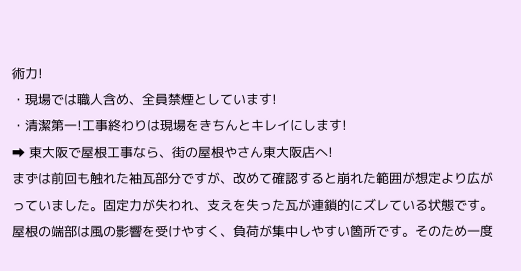術力!
・現場では職人含め、全員禁煙としています!
・清潔第一!工事終わりは現場をきちんとキレイにします!
➡ 東大阪で屋根工事なら、街の屋根やさん東大阪店へ!
まずは前回も触れた袖瓦部分ですが、改めて確認すると崩れた範囲が想定より広がっていました。固定力が失われ、支えを失った瓦が連鎖的にズレている状態です。
屋根の端部は風の影響を受けやすく、負荷が集中しやすい箇所です。そのため一度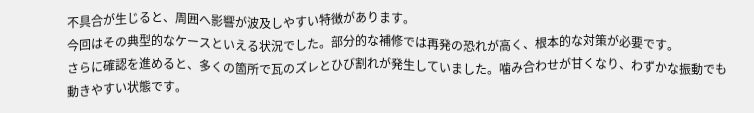不具合が生じると、周囲へ影響が波及しやすい特徴があります。
今回はその典型的なケースといえる状況でした。部分的な補修では再発の恐れが高く、根本的な対策が必要です。
さらに確認を進めると、多くの箇所で瓦のズレとひび割れが発生していました。噛み合わせが甘くなり、わずかな振動でも動きやすい状態です。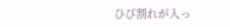ひび割れが入っ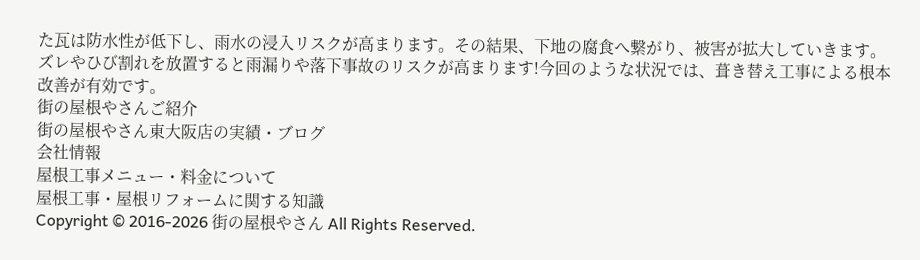た瓦は防水性が低下し、雨水の浸入リスクが高まります。その結果、下地の腐食へ繋がり、被害が拡大していきます。
ズレやひび割れを放置すると雨漏りや落下事故のリスクが高まります!今回のような状況では、葺き替え工事による根本改善が有効です。
街の屋根やさんご紹介
街の屋根やさん東大阪店の実績・ブログ
会社情報
屋根工事メニュー・料金について
屋根工事・屋根リフォームに関する知識
Copyright © 2016-2026 街の屋根やさん All Rights Reserved.